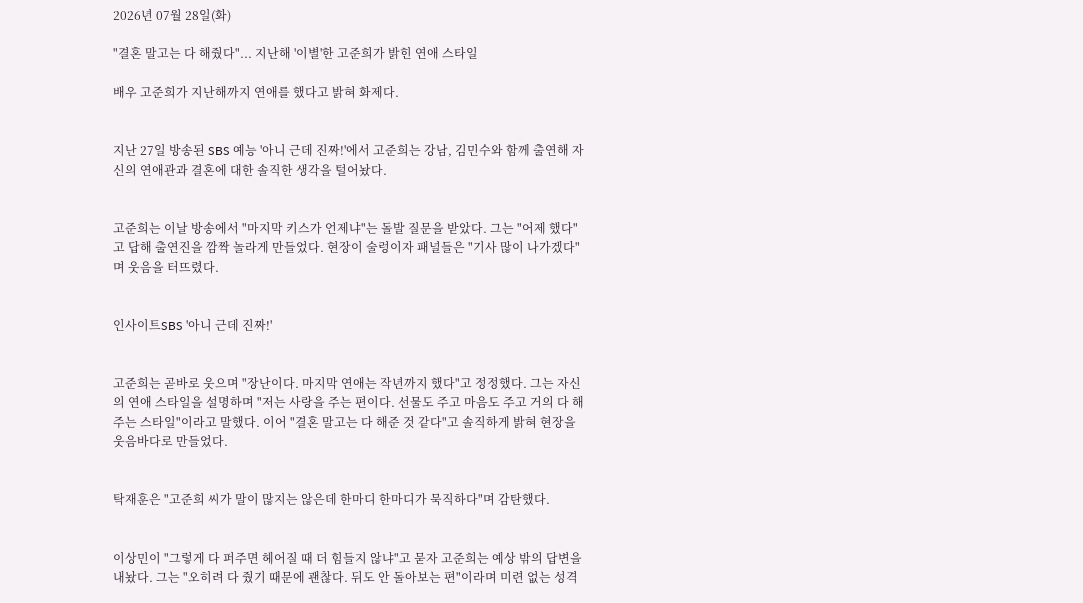2026년 07월 28일(화)

"결혼 말고는 다 해줬다"... 지난해 '이별'한 고준희가 밝힌 연애 스타일

배우 고준희가 지난해까지 연애를 했다고 밝혀 화제다.


지난 27일 방송된 SBS 예능 '아니 근데 진짜!'에서 고준희는 강남, 김민수와 함께 출연해 자신의 연애관과 결혼에 대한 솔직한 생각을 털어놨다.


고준희는 이날 방송에서 "마지막 키스가 언제냐"는 돌발 질문을 받았다. 그는 "어제 했다"고 답해 출연진을 깜짝 놀라게 만들었다. 현장이 술렁이자 패널들은 "기사 많이 나가겠다"며 웃음을 터뜨렸다.


인사이트SBS '아니 근데 진짜!'


고준희는 곧바로 웃으며 "장난이다. 마지막 연애는 작년까지 했다"고 정정했다. 그는 자신의 연애 스타일을 설명하며 "저는 사랑을 주는 편이다. 선물도 주고 마음도 주고 거의 다 해주는 스타일"이라고 말했다. 이어 "결혼 말고는 다 해준 것 같다"고 솔직하게 밝혀 현장을 웃음바다로 만들었다.


탁재훈은 "고준희 씨가 말이 많지는 않은데 한마디 한마디가 묵직하다"며 감탄했다.


이상민이 "그렇게 다 퍼주면 헤어질 때 더 힘들지 않냐"고 묻자 고준희는 예상 밖의 답변을 내놨다. 그는 "오히려 다 줬기 때문에 괜찮다. 뒤도 안 돌아보는 편"이라며 미련 없는 성격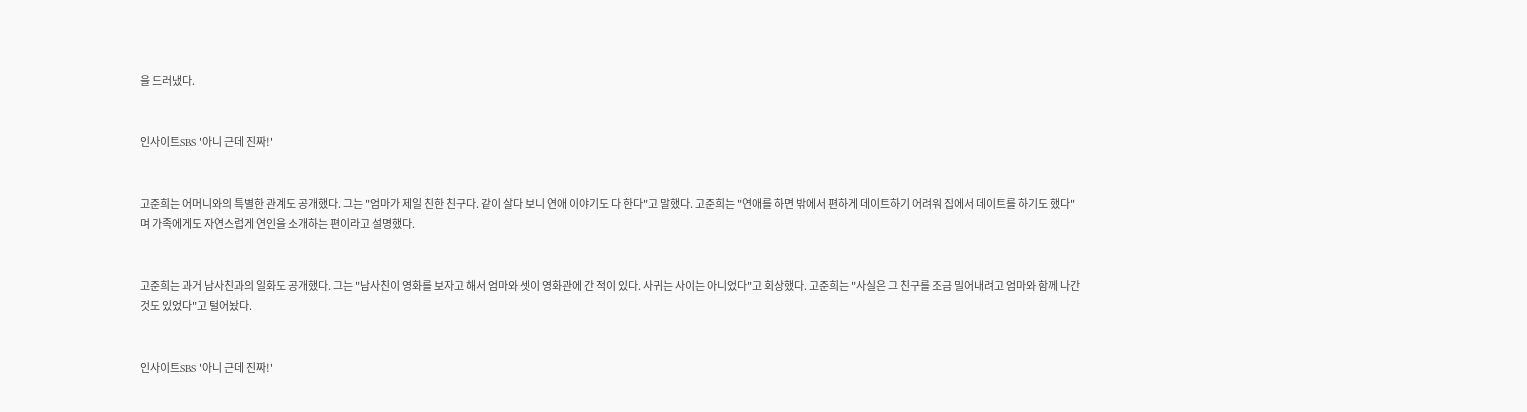을 드러냈다.


인사이트SBS '아니 근데 진짜!'


고준희는 어머니와의 특별한 관계도 공개했다. 그는 "엄마가 제일 친한 친구다. 같이 살다 보니 연애 이야기도 다 한다"고 말했다. 고준희는 "연애를 하면 밖에서 편하게 데이트하기 어려워 집에서 데이트를 하기도 했다"며 가족에게도 자연스럽게 연인을 소개하는 편이라고 설명했다.


고준희는 과거 남사친과의 일화도 공개했다. 그는 "남사친이 영화를 보자고 해서 엄마와 셋이 영화관에 간 적이 있다. 사귀는 사이는 아니었다"고 회상했다. 고준희는 "사실은 그 친구를 조금 밀어내려고 엄마와 함께 나간 것도 있었다"고 털어놨다.


인사이트SBS '아니 근데 진짜!'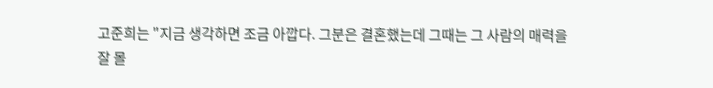고준희는 "지금 생각하면 조금 아깝다. 그분은 결혼했는데 그때는 그 사람의 매력을 잘 몰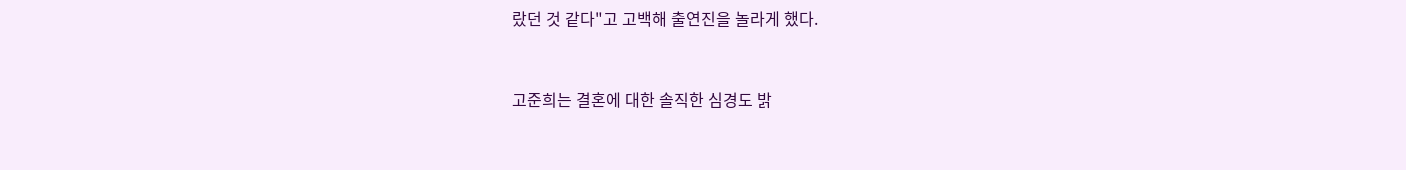랐던 것 같다"고 고백해 출연진을 놀라게 했다.


고준희는 결혼에 대한 솔직한 심경도 밝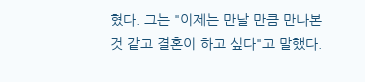혔다. 그는 "이제는 만날 만큼 만나본 것 같고 결혼이 하고 싶다"고 말했다.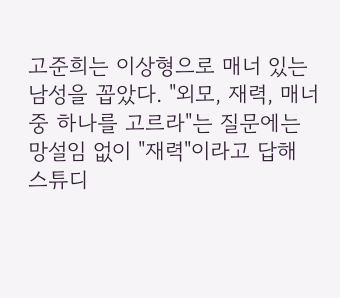고준희는 이상형으로 매너 있는 남성을 꼽았다. "외모, 재력, 매너 중 하나를 고르라"는 질문에는 망설임 없이 "재력"이라고 답해 스튜디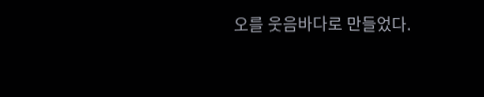오를 웃음바다로 만들었다.